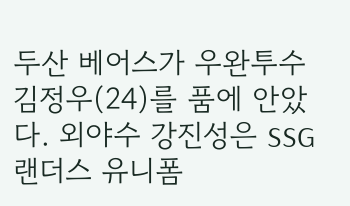두산 베어스가 우완투수 김정우(24)를 품에 안았다. 외야수 강진성은 SSG랜더스 유니폼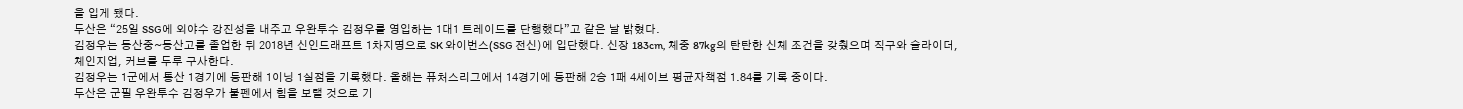을 입게 됐다.
두산은 “25일 SSG에 외야수 강진성을 내주고 우완투수 김정우를 영입하는 1대1 트레이드를 단행했다”고 같은 날 밝혔다.
김정우는 동산중~동산고를 졸업한 뒤 2018년 신인드래프트 1차지명으로 SK 와이번스(SSG 전신)에 입단했다. 신장 183cm, 체중 87kg의 탄탄한 신체 조건을 갖췄으며 직구와 슬라이더, 체인지업, 커브를 두루 구사한다.
김정우는 1군에서 통산 1경기에 등판해 1이닝 1실점을 기록했다. 올해는 퓨처스리그에서 14경기에 등판해 2승 1패 4세이브 평균자책점 1.84를 기록 중이다.
두산은 군필 우완투수 김정우가 불펜에서 힘을 보탤 것으로 기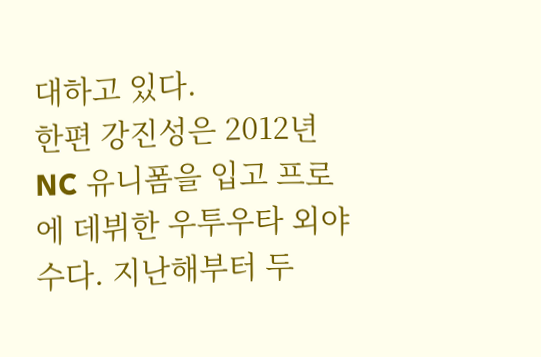대하고 있다.
한편 강진성은 2012년 NC 유니폼을 입고 프로에 데뷔한 우투우타 외야수다. 지난해부터 두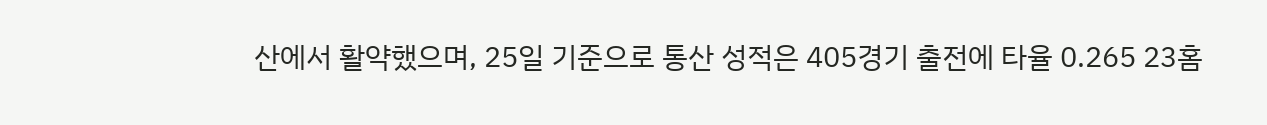산에서 활약했으며, 25일 기준으로 통산 성적은 405경기 출전에 타율 0.265 23홈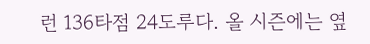런 136타점 24도루다. 올 시즌에는 옆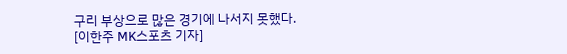구리 부상으로 많은 경기에 나서지 못했다.
[이한주 MK스포츠 기자]